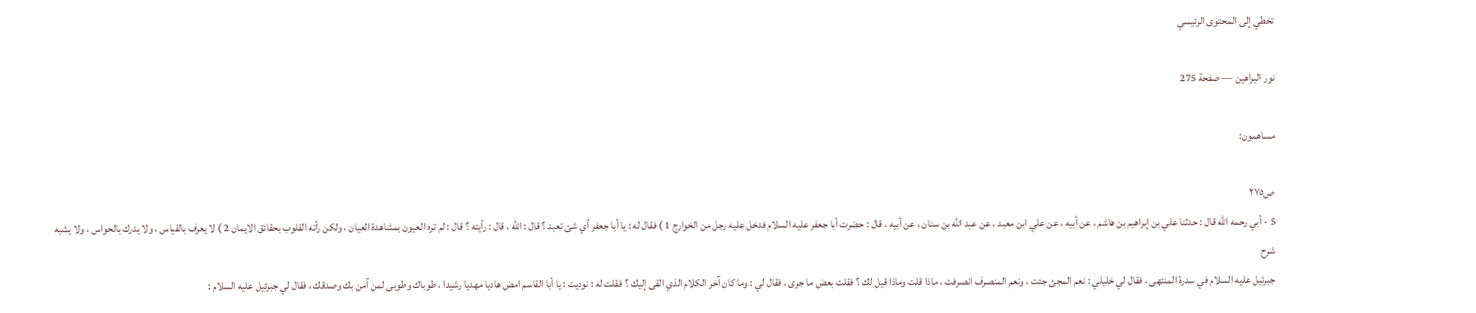تخطي إلى المحتوى الرئيسي

نور البراهين — صفحة 275

مساهمون:

ص٢٧٥
5 - أبي رحمه الله قال : حدثنا علي بن إبراهيم بن هاشم ، عن أبيه ، عن علي ابن معبد ، عن عبد الله بن سنان ، عن أبيه ، قال : حضرت أبا جعفر عليه السلام فدخل عليه رجل من الخوارج 1 ) فقال له : يا أبا جعفر أي شئ تعبد ؟ قال : الله ، قال : رأيته ؟ قال : لم تره العيون بمشاهدة العيان ، ولكن رأته القلوب بحقائق الايمان 2 ) لا يعرف بالقياس ، ولا يدرك بالحواس ، ولا يشبه
شرح
جبرئيل عليه السلام في سدرة المنتهى ، فقال لي خليلي : نعم المجئ جئت ، ونعم المنصرف انصرفت ، ماذا قلت وماذا قيل لك ؟ فقلت بعض ما جرى ، فقال لي : وما كان آخر الكلام الذي القى إليك ؟ فقلت له : نوديت : يا أبا القاسم امض هاديا مهديا رشيدا ، طوباك وطوبى لمن آمن بك وصدقك ، فقال لي جبرئيل عليه السلام :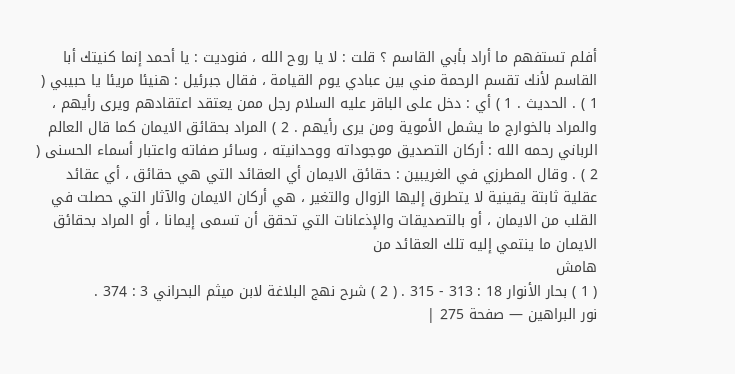أفلم تستفهم ما أراد بأبي القاسم ؟ قلت : لا يا روح الله ، فنوديت : يا أحمد إنما كنيتك أبا القاسم لأنك تقسم الرحمة مني بين عبادي يوم القيامة ، فقال جبرئيل : هنيئا مريئا يا حبيبي ( 1 ) . الحديث . 1 ) أي : دخل على الباقر عليه السلام رجل ممن يعتقد اعتقادهم ويرى رأيهم ، والمراد بالخوارج ما يشمل الأموية ومن يرى رأيهم . 2 ) المراد بحقائق الايمان كما قال العالم الرباني رحمه الله : أركان التصديق موجوداته ووحدانيته ، وسائر صفاته واعتبار أسماء الحسنى ( 2 ) . وقال المطرزي في الغريبين : حقائق الايمان أي العقائد التي هي حقائق ، أي عقائد عقلية ثابتة يقينية لا يتطرق إليها الزوال والتغير ، هي أركان الايمان والآثار التي حصلت في القلب من الايمان ، أو بالتصديقات والإذعانات التي تحقق أن تسمى إيمانا ، أو المراد بحقائق الايمان ما ينتمي إليه تلك العقائد من
هامش
( 1 ) بحار الأنوار 18 : 313 - 315 . ( 2 ) شرح نهج البلاغة لابن ميثم البحراني 3 : 374 .
نور البراهين — صفحة 275 |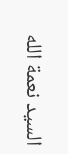السيد نعمة الله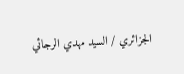الجزائري / السيد مهدي الرجائي